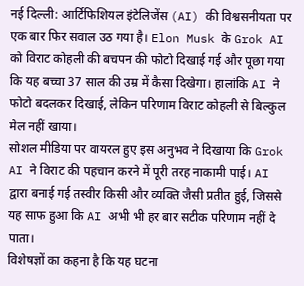नई दिल्ली: आर्टिफिशियल इंटेलिजेंस (AI) की विश्वसनीयता पर एक बार फिर सवाल उठ गया है। Elon Musk के Grok AI को विराट कोहली की बचपन की फोटो दिखाई गई और पूछा गया कि यह बच्चा 37 साल की उम्र में कैसा दिखेगा। हालांकि AI ने फोटो बदलकर दिखाई, लेकिन परिणाम विराट कोहली से बिल्कुल मेल नहीं खाया।
सोशल मीडिया पर वायरल हुए इस अनुभव ने दिखाया कि Grok AI ने विराट की पहचान करने में पूरी तरह नाकामी पाई। AI द्वारा बनाई गई तस्वीर किसी और व्यक्ति जैसी प्रतीत हुई, जिससे यह साफ हुआ कि AI अभी भी हर बार सटीक परिणाम नहीं दे पाता।
विशेषज्ञों का कहना है कि यह घटना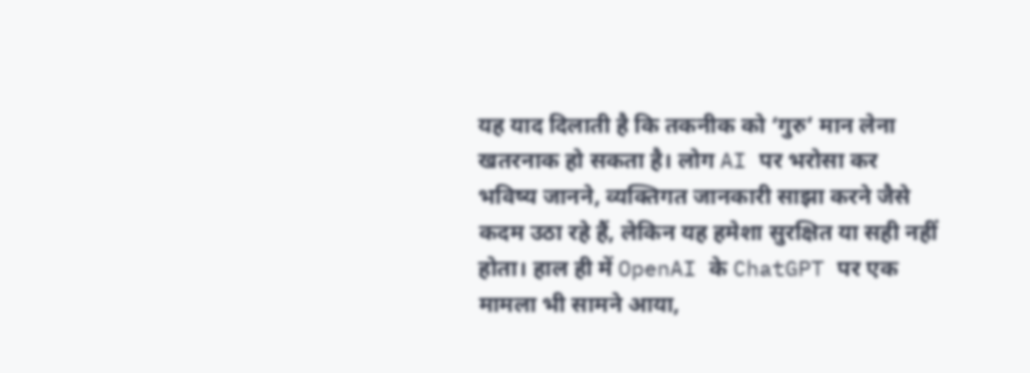यह याद दिलाती है कि तकनीक को ‘गुरु’ मान लेना खतरनाक हो सकता है। लोग AI पर भरोसा कर भविष्य जानने, व्यक्तिगत जानकारी साझा करने जैसे कदम उठा रहे हैं, लेकिन यह हमेशा सुरक्षित या सही नहीं होता। हाल ही में OpenAI के ChatGPT पर एक मामला भी सामने आया,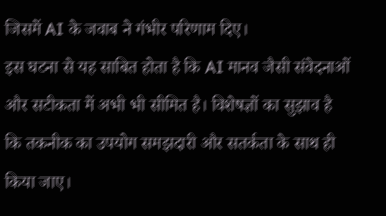जिसमें AI के जवाब ने गंभीर परिणाम दिए।
इस घटना से यह साबित होता है कि AI मानव जैसी संवेदनाओं और सटीकता में अभी भी सीमित है। विशेषज्ञों का सुझाव है कि तकनीक का उपयोग समझदारी और सतर्कता के साथ ही किया जाए।